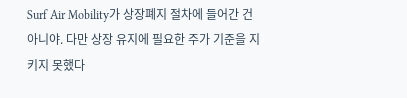Surf Air Mobility가 상장폐지 절차에 들어간 건 아니야. 다만 상장 유지에 필요한 주가 기준을 지키지 못했다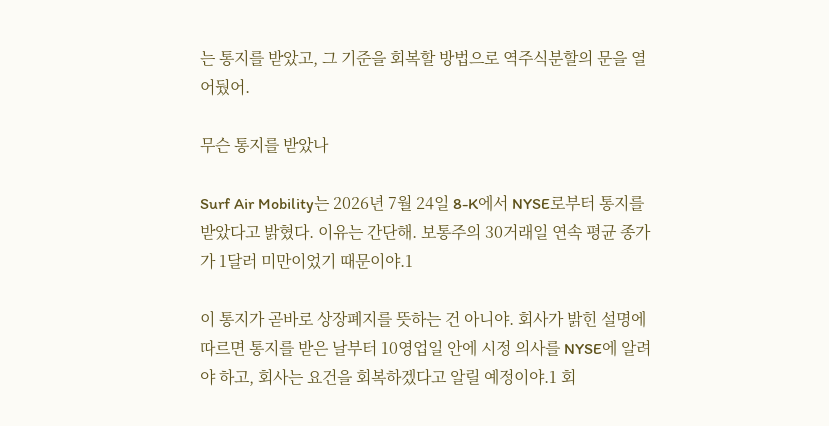는 통지를 받았고, 그 기준을 회복할 방법으로 역주식분할의 문을 열어뒀어.

무슨 통지를 받았나

Surf Air Mobility는 2026년 7월 24일 8-K에서 NYSE로부터 통지를 받았다고 밝혔다. 이유는 간단해. 보통주의 30거래일 연속 평균 종가가 1달러 미만이었기 때문이야.1

이 통지가 곧바로 상장폐지를 뜻하는 건 아니야. 회사가 밝힌 설명에 따르면 통지를 받은 날부터 10영업일 안에 시정 의사를 NYSE에 알려야 하고, 회사는 요건을 회복하겠다고 알릴 예정이야.1 회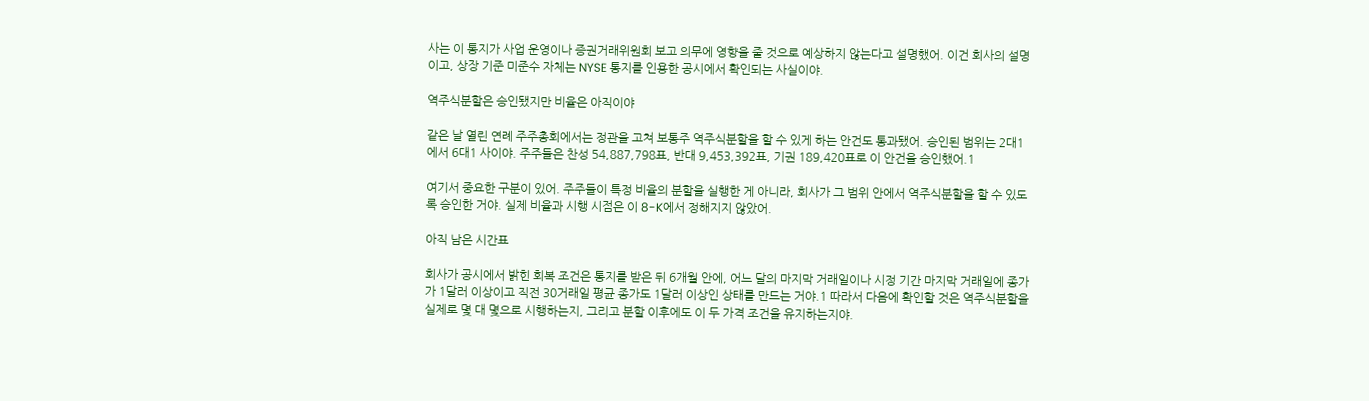사는 이 통지가 사업 운영이나 증권거래위원회 보고 의무에 영향을 줄 것으로 예상하지 않는다고 설명했어. 이건 회사의 설명이고, 상장 기준 미준수 자체는 NYSE 통지를 인용한 공시에서 확인되는 사실이야.

역주식분할은 승인됐지만 비율은 아직이야

같은 날 열린 연례 주주총회에서는 정관을 고쳐 보통주 역주식분할을 할 수 있게 하는 안건도 통과됐어. 승인된 범위는 2대1에서 6대1 사이야. 주주들은 찬성 54,887,798표, 반대 9,453,392표, 기권 189,420표로 이 안건을 승인했어.1

여기서 중요한 구분이 있어. 주주들이 특정 비율의 분할을 실행한 게 아니라, 회사가 그 범위 안에서 역주식분할을 할 수 있도록 승인한 거야. 실제 비율과 시행 시점은 이 8-K에서 정해지지 않았어.

아직 남은 시간표

회사가 공시에서 밝힌 회복 조건은 통지를 받은 뒤 6개월 안에, 어느 달의 마지막 거래일이나 시정 기간 마지막 거래일에 종가가 1달러 이상이고 직전 30거래일 평균 종가도 1달러 이상인 상태를 만드는 거야.1 따라서 다음에 확인할 것은 역주식분할을 실제로 몇 대 몇으로 시행하는지, 그리고 분할 이후에도 이 두 가격 조건을 유지하는지야.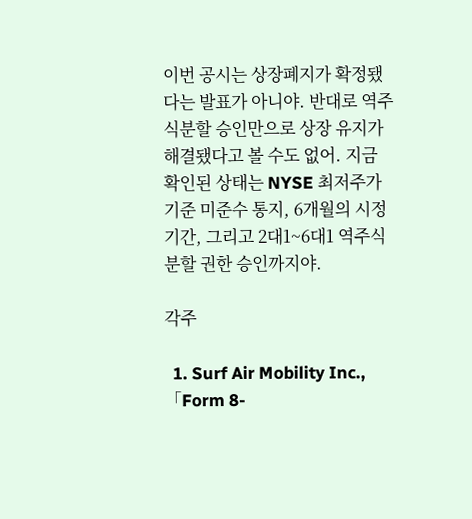이번 공시는 상장폐지가 확정됐다는 발표가 아니야. 반대로 역주식분할 승인만으로 상장 유지가 해결됐다고 볼 수도 없어. 지금 확인된 상태는 NYSE 최저주가 기준 미준수 통지, 6개월의 시정 기간, 그리고 2대1~6대1 역주식분할 권한 승인까지야.

각주

  1. Surf Air Mobility Inc., 「Form 8-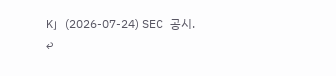K」(2026-07-24) SEC 공시. ↩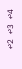↩2 ↩3 ↩4